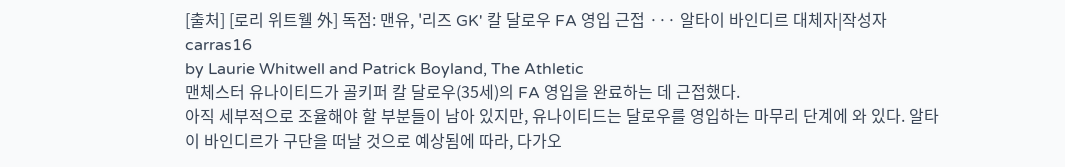[출처] [로리 위트웰 外] 독점: 맨유, '리즈 GK' 칼 달로우 FA 영입 근접 ··· 알타이 바인디르 대체자|작성자 carras16
by Laurie Whitwell and Patrick Boyland, The Athletic
맨체스터 유나이티드가 골키퍼 칼 달로우(35세)의 FA 영입을 완료하는 데 근접했다.
아직 세부적으로 조율해야 할 부분들이 남아 있지만, 유나이티드는 달로우를 영입하는 마무리 단계에 와 있다. 알타이 바인디르가 구단을 떠날 것으로 예상됨에 따라, 다가오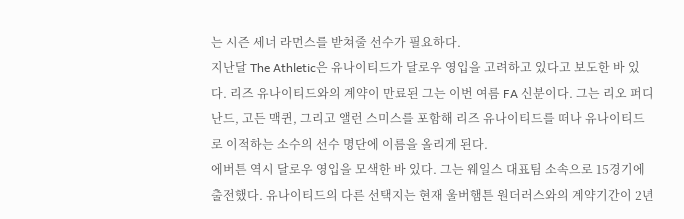는 시즌 세너 라먼스를 받쳐줄 선수가 필요하다.
지난달 The Athletic은 유나이티드가 달로우 영입을 고려하고 있다고 보도한 바 있다. 리즈 유나이티드와의 계약이 만료된 그는 이번 여름 FA 신분이다. 그는 리오 퍼디난드, 고든 맥퀸, 그리고 앨런 스미스를 포함해 리즈 유나이티드를 떠나 유나이티드로 이적하는 소수의 선수 명단에 이름을 올리게 된다.
에버튼 역시 달로우 영입을 모색한 바 있다. 그는 웨일스 대표팀 소속으로 15경기에 출전했다. 유나이티드의 다른 선택지는 현재 울버햄튼 원더러스와의 계약기간이 2년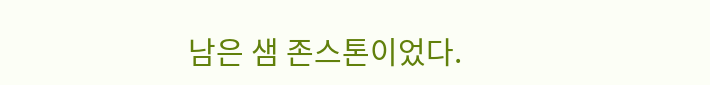남은 샘 존스톤이었다.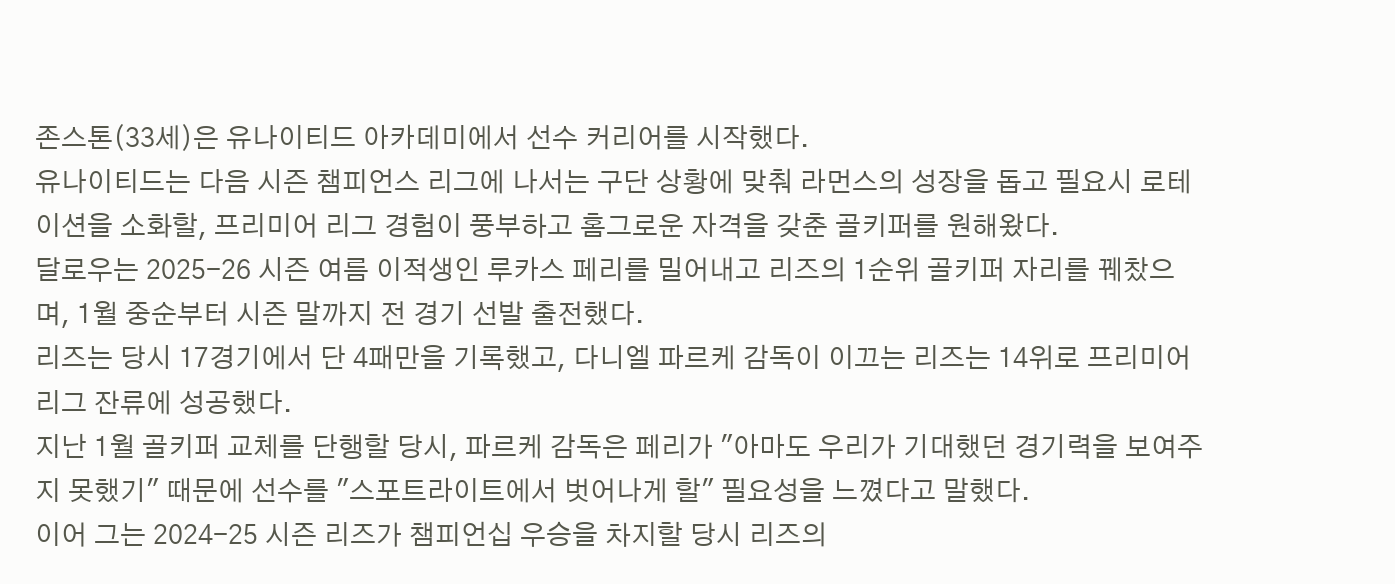존스톤(33세)은 유나이티드 아카데미에서 선수 커리어를 시작했다.
유나이티드는 다음 시즌 챔피언스 리그에 나서는 구단 상황에 맞춰 라먼스의 성장을 돕고 필요시 로테이션을 소화할, 프리미어 리그 경험이 풍부하고 홈그로운 자격을 갖춘 골키퍼를 원해왔다.
달로우는 2025-26 시즌 여름 이적생인 루카스 페리를 밀어내고 리즈의 1순위 골키퍼 자리를 꿰찼으며, 1월 중순부터 시즌 말까지 전 경기 선발 출전했다.
리즈는 당시 17경기에서 단 4패만을 기록했고, 다니엘 파르케 감독이 이끄는 리즈는 14위로 프리미어 리그 잔류에 성공했다.
지난 1월 골키퍼 교체를 단행할 당시, 파르케 감독은 페리가 "아마도 우리가 기대했던 경기력을 보여주지 못했기" 때문에 선수를 "스포트라이트에서 벗어나게 할" 필요성을 느꼈다고 말했다.
이어 그는 2024-25 시즌 리즈가 챔피언십 우승을 차지할 당시 리즈의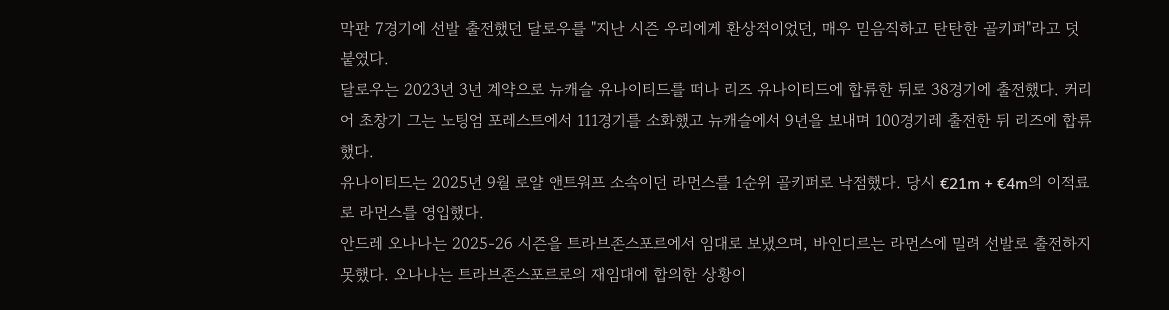막판 7경기에 선발 출전했던 달로우를 "지난 시즌 우리에게 환상적이었던, 매우 믿음직하고 탄탄한 골키퍼"라고 덧붙였다.
달로우는 2023년 3년 계약으로 뉴캐슬 유나이티드를 떠나 리즈 유나이티드에 합류한 뒤로 38경기에 출전했다. 커리어 초창기 그는 노팅엄 포레스트에서 111경기를 소화했고 뉴캐슬에서 9년을 보내며 100경기레 출전한 뒤 리즈에 합류했다.
유나이티드는 2025년 9월 로얄 앤트워프 소속이던 라먼스를 1순위 골키퍼로 낙점했다. 당시 €21m + €4m의 이적료로 라먼스를 영입했다.
안드레 오나나는 2025-26 시즌을 트라브존스포르에서 임대로 보냈으며, 바인디르는 라먼스에 밀려 선발로 출전하지 못했다. 오나나는 트라브존스포르로의 재임대에 합의한 상황이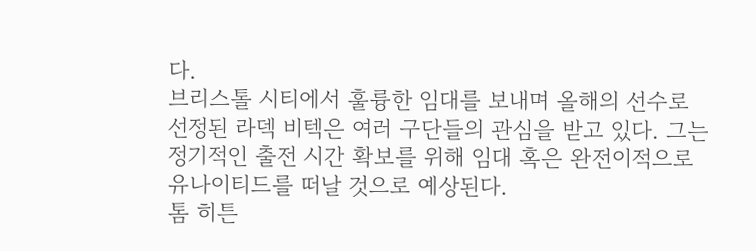다.
브리스톨 시티에서 훌륭한 임대를 보내며 올해의 선수로 선정된 라덱 비텍은 여러 구단들의 관심을 받고 있다. 그는 정기적인 출전 시간 확보를 위해 임대 혹은 완전이적으로 유나이티드를 떠날 것으로 예상된다.
톰 히튼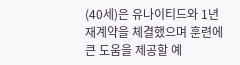(40세)은 유나이티드와 1년 재계약을 체결했으며 훈련에 큰 도움을 제공할 예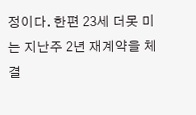정이다. 한편 23세 더못 미는 지난주 2년 재계약을 체결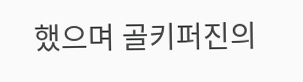했으며 골키퍼진의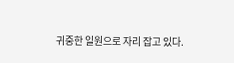귀중한 일원으로 자리 잡고 있다.